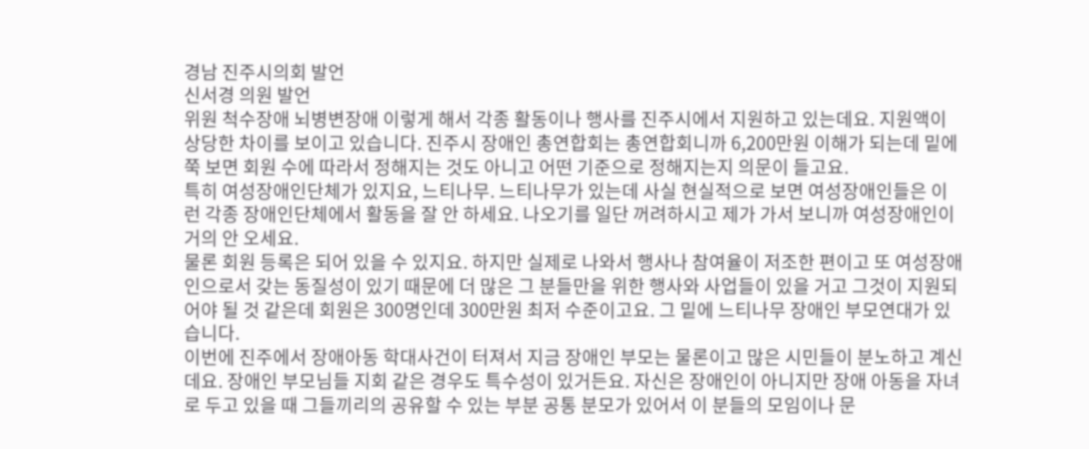경남 진주시의회 발언
신서경 의원 발언
위원 척수장애 뇌병변장애 이렇게 해서 각종 활동이나 행사를 진주시에서 지원하고 있는데요. 지원액이 상당한 차이를 보이고 있습니다. 진주시 장애인 총연합회는 총연합회니까 6,200만원 이해가 되는데 밑에 쭉 보면 회원 수에 따라서 정해지는 것도 아니고 어떤 기준으로 정해지는지 의문이 들고요.
특히 여성장애인단체가 있지요, 느티나무. 느티나무가 있는데 사실 현실적으로 보면 여성장애인들은 이런 각종 장애인단체에서 활동을 잘 안 하세요. 나오기를 일단 꺼려하시고 제가 가서 보니까 여성장애인이 거의 안 오세요.
물론 회원 등록은 되어 있을 수 있지요. 하지만 실제로 나와서 행사나 참여율이 저조한 편이고 또 여성장애인으로서 갖는 동질성이 있기 때문에 더 많은 그 분들만을 위한 행사와 사업들이 있을 거고 그것이 지원되어야 될 것 같은데 회원은 300명인데 300만원 최저 수준이고요. 그 밑에 느티나무 장애인 부모연대가 있습니다.
이번에 진주에서 장애아동 학대사건이 터져서 지금 장애인 부모는 물론이고 많은 시민들이 분노하고 계신데요. 장애인 부모님들 지회 같은 경우도 특수성이 있거든요. 자신은 장애인이 아니지만 장애 아동을 자녀로 두고 있을 때 그들끼리의 공유할 수 있는 부분 공통 분모가 있어서 이 분들의 모임이나 문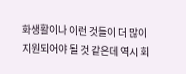화생활이나 이런 것들이 더 많이 지원되어야 될 것 같은데 역시 회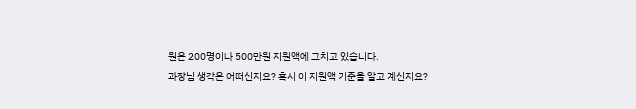원은 200명이나 500만원 지원액에 그치고 있습니다.
과장님 생각은 어떠신지요? 혹시 이 지원액 기준을 알고 계신지요?